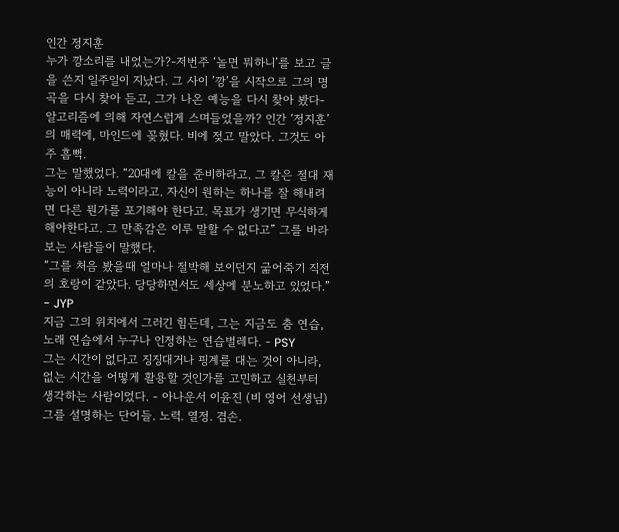인간 정지훈
누가 깡소리를 내었는가?-저번주 ‘놀면 뭐하니’를 보고 글을 쓴지 일주일이 지났다. 그 사이 ’깡’을 시작으로 그의 명곡을 다시 찾아 듣고, 그가 나온 예능을 다시 찾아 봤다-알고리즘에 의해 자연스럽게 스며들었을까? 인간 ‘정지훈’의 매력에, 마인드에 꽂혔다. 비에 젖고 말았다. 그것도 아주 흠뻑.
그는 말했었다. “20대에 칼을 준비하라고. 그 칼은 절대 재능이 아니라 노력이라고. 자신이 원하는 하나를 잘 해내려면 다른 뭔가를 포기해야 한다고. 목표가 생기면 무식하게 해야한다고. 그 만족감은 이루 말할 수 없다고” 그를 바라보는 사람들이 말했다.
“그를 처음 봤을때 얼마나 절박해 보이던지 굶어죽기 직전의 호랑이 같았다. 당당하면서도 세상에 분노하고 있었다.” - JYP
지금 그의 위치에서 그러긴 힘든데, 그는 지금도 춤 연습, 노래 연습에서 누구나 인정하는 연습벌레다. - PSY
그는 시간이 없다고 징징대거나 핑계를 대는 것이 아니라, 없는 시간을 어떻게 활용할 것인가를 고민하고 실천부터 생각하는 사람이었다. - 아나운서 이윤진 (비 영어 선생님)
그를 설명하는 단어들. 노력. 열정. 겸손.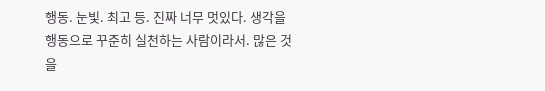행동. 눈빛. 최고 등. 진짜 너무 멋있다. 생각을 행동으로 꾸준히 실천하는 사람이라서. 많은 것을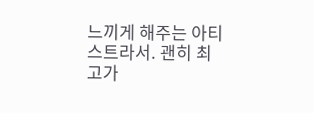느끼게 해주는 아티스트라서. 괜히 최고가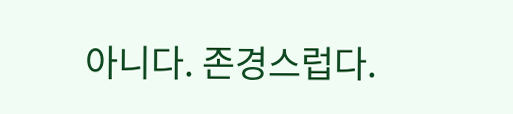아니다. 존경스럽다.